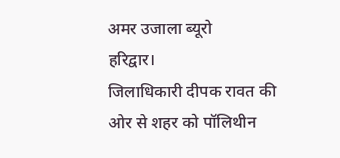अमर उजाला ब्यूरो
हरिद्वार।
जिलाधिकारी दीपक रावत की ओर से शहर को पॉलिथीन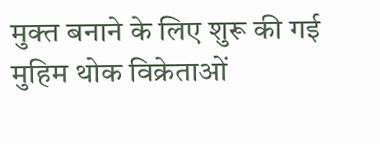मुक्त बनाने के लिए शुरू की गई मुहिम थोक विक्रेताओं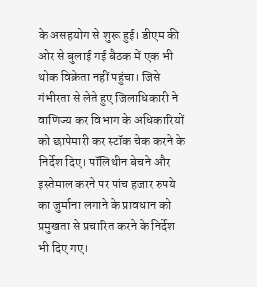के असहयोग से शुरू हुई। डीएम की ओर से बुलाई गई बैठक में एक भी थोक विक्रेता नहीं पहुंचा। जिसे गंभीरता से लेते हुए जिलाधिकारी ने वाणिज्य कर विभाग के अधिकारियों को छापेमारी कर स्टॉक चेक करने के निर्देश दिए। पॉलिथीन बेचने और इस्तेमाल करने पर पांच हजार रुपये का जुर्माना लगाने के प्रावधान को प्रमुखता से प्रचारित करने के निर्देश भी दिए गए।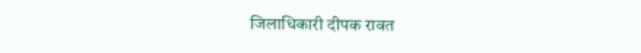जिलाधिकारी दीपक रावत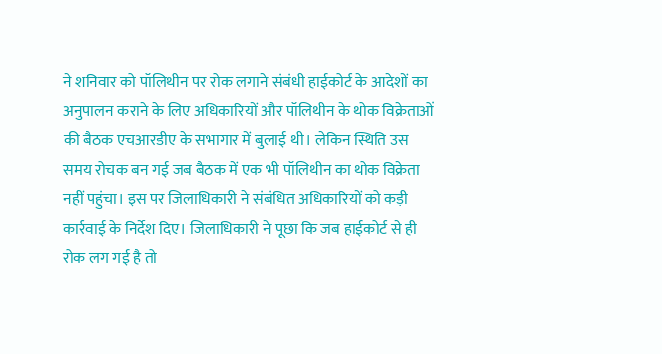ने शनिवार को पॉलिथीन पर रोक लगाने संबंधी हाईकोर्ट के आदेशों का अनुपालन कराने के लिए अधिकारियों और पॉलिथीन के थोक विक्रेताओं की बैठक एचआरडीए के सभागार में बुलाई थी। लेकिन स्थिति उस समय रोचक बन गई जब बैठक में एक भी पॉलिथीन का थोक विक्रेता नहीं पहुंचा। इस पर जिलाधिकारी ने संबंधित अधिकारियों को कड़ी कार्रवाई के निर्देश दिए। जिलाधिकारी ने पूछा कि जब हाईकोर्ट से ही रोक लग गई है तो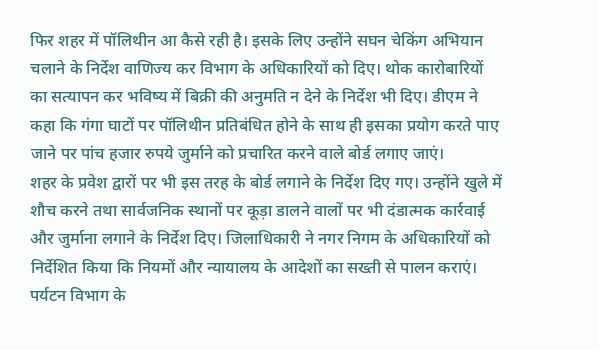फिर शहर में पॉलिथीन आ कैसे रही है। इसके लिए उन्होंने सघन चेकिंग अभियान चलाने के निर्देश वाणिज्य कर विभाग के अधिकारियों को दिए। थोक कारोबारियों का सत्यापन कर भविष्य में बिक्री की अनुमति न देने के निर्देश भी दिए। डीएम ने कहा कि गंगा घाटों पर पॉलिथीन प्रतिबंधित होने के साथ ही इसका प्रयोग करते पाए जाने पर पांच हजार रुपये जुर्माने को प्रचारित करने वाले बोर्ड लगाए जाएं।
शहर के प्रवेश द्वारों पर भी इस तरह के बोर्ड लगाने के निर्देश दिए गए। उन्होंने खुले में शौच करने तथा सार्वजनिक स्थानों पर कूड़ा डालने वालों पर भी दंडात्मक कार्रवाई और जुर्माना लगाने के निर्देश दिए। जिलाधिकारी ने नगर निगम के अधिकारियों को निर्देशित किया कि नियमों और न्यायालय के आदेशों का सख्ती से पालन कराएं। पर्यटन विभाग के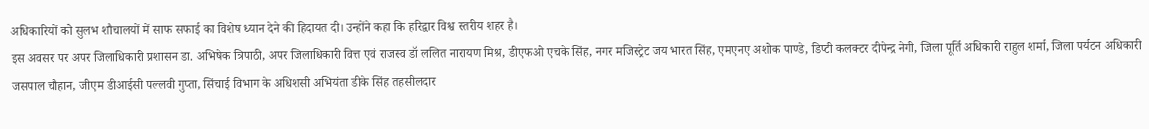अधिकारियों को सुलभ शौचालयों में साफ सफाई का विशेष ध्यान देने की हिदायत दी। उन्होंने कहा कि हरिद्वार विश्व स्तरीय शहर है।
इस अवसर पर अपर जिलाधिकारी प्रशासन डा. अभिषेक त्रिपाठी, अपर जिलाधिकारी वित्त एवं राजस्व डॉ ललित नारायण मिश्र, डीएफओ एचके सिंह, नगर मजिस्ट्रेट जय भारत सिंह, एमएनए अशोक पाण्डे, डिप्टी कलक्टर दीपेन्द्र नेगी, जिला पूर्ति अधिकारी राहुल शर्मा, जिला पर्यटन अधिकारी जसपाल चौहान, जीएम डीआईसी पल्लवी गुप्ता, सिंचाई विभाग के अधिशसी अभियंता डीके सिंह तहसीलदार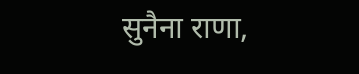सुनैना राणा,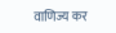वाणिज्य कर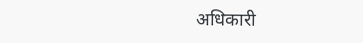अधिकारी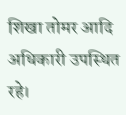शिखा तोमर आदि अधिकारी उपस्थित रहे।